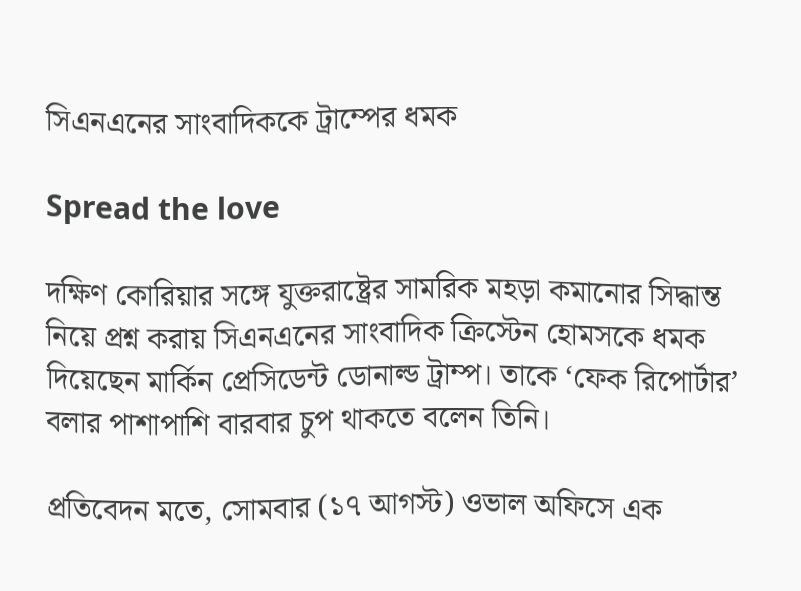সিএনএনের সাংবাদিককে ট্রাম্পের ধমক

Spread the love

দক্ষিণ কোরিয়ার সঙ্গে যুক্তরাষ্ট্রের সামরিক মহড়া কমানোর সিদ্ধান্ত নিয়ে প্রশ্ন করায় সিএনএনের সাংবাদিক ক্রিস্টেন হোমসকে ধমক দিয়েছেন মার্কিন প্রেসিডেন্ট ডোনাল্ড ট্রাম্প। তাকে ‘ফেক রিপোর্টার’ বলার পাশাপাশি বারবার চুপ থাকতে বলেন তিনি।

প্রতিবেদন মতে, সোমবার (১৭ আগস্ট) ওভাল অফিসে এক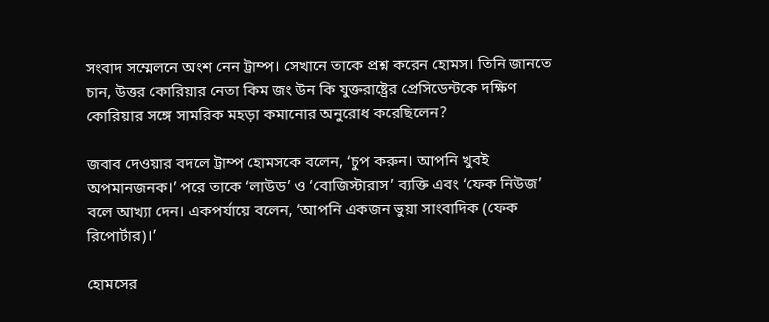সংবাদ সম্মেলনে অংশ নেন ট্রাম্প। সেখানে তাকে প্রশ্ন করেন হোমস। তিনি জানতে চান, উত্তর কোরিয়ার নেতা কিম জং উন কি যুক্তরাষ্ট্রের প্রেসিডেন্টকে দক্ষিণ কোরিয়ার সঙ্গে সামরিক মহড়া কমানোর অনুরোধ করেছিলেন?

জবাব দেওয়ার বদলে ট্রাম্প হোমসকে বলেন, ‘চুপ করুন। আপনি খুবই অপমানজনক।’ পরে তাকে ‘লাউড’ ও ‘বোজিস্টারাস’ ব্যক্তি এবং ‘ফেক নিউজ’ বলে আখ্যা দেন। একপর্যায়ে বলেন, ‘আপনি একজন ভুয়া সাংবাদিক (ফেক রিপোর্টার)।’

হোমসের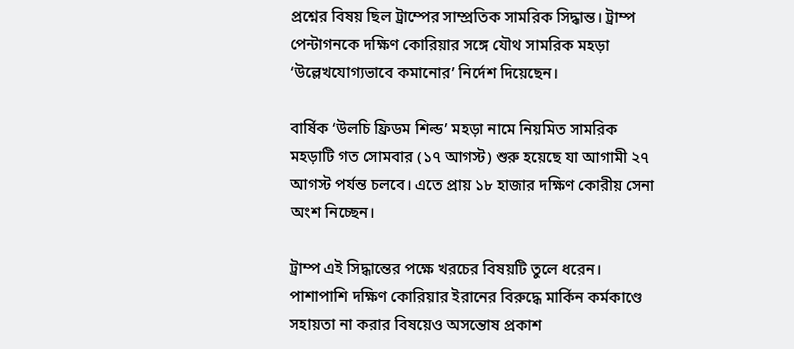প্রশ্নের বিষয় ছিল ট্রাম্পের সাম্প্রতিক সামরিক সিদ্ধান্ত। ট্রাম্প পেন্টাগনকে দক্ষিণ কোরিয়ার সঙ্গে যৌথ সামরিক মহড়া ‘উল্লেখযোগ্যভাবে কমানোর’ নির্দেশ দিয়েছেন।

বার্ষিক ‘উলচি ফ্রিডম শিল্ড’ মহড়া নামে নিয়মিত সামরিক মহড়াটি গত সোমবার (১৭ আগস্ট) শুরু হয়েছে যা আগামী ২৭ আগস্ট পর্যন্ত চলবে। এতে প্রায় ১৮ হাজার দক্ষিণ কোরীয় সেনা অংশ নিচ্ছেন।

ট্রাম্প এই সিদ্ধান্তের পক্ষে খরচের বিষয়টি তুলে ধরেন। পাশাপাশি দক্ষিণ কোরিয়ার ইরানের বিরুদ্ধে মার্কিন কর্মকাণ্ডে সহায়তা না করার বিষয়েও অসন্তোষ প্রকাশ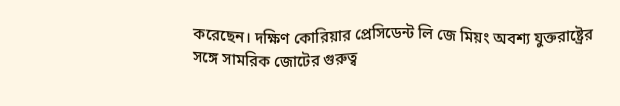করেছেন। দক্ষিণ কোরিয়ার প্রেসিডেন্ট লি জে মিয়ং অবশ্য যুক্তরাষ্ট্রের সঙ্গে সামরিক জোটের গুরুত্ব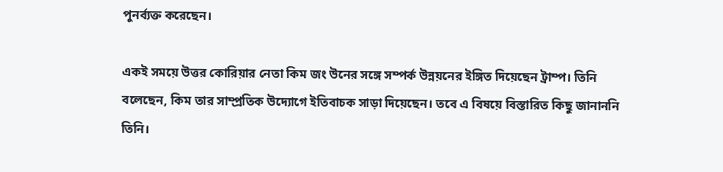পুনর্ব্যক্ত করেছেন।

একই সময়ে উত্তর কোরিয়ার নেতা কিম জং উনের সঙ্গে সম্পর্ক উন্নয়নের ইঙ্গিত দিয়েছেন ট্রাম্প। তিনি বলেছেন, কিম তার সাম্প্রতিক উদ্যোগে ইতিবাচক সাড়া দিয়েছেন। তবে এ বিষয়ে বিস্তারিত কিছু জানাননি তিনি।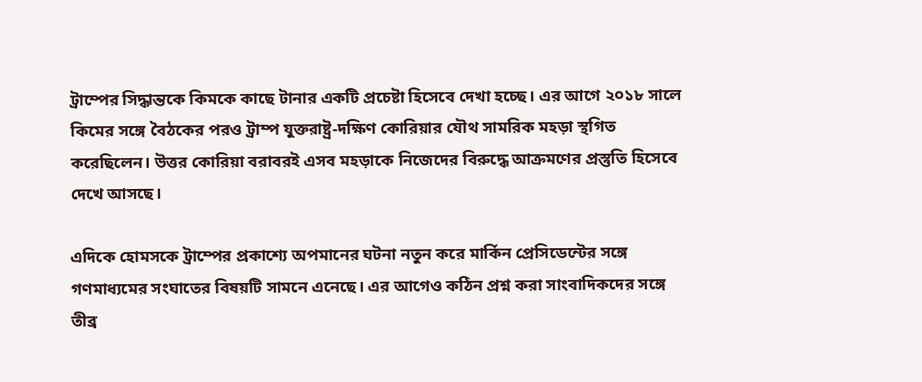ট্রাম্পের সিদ্ধান্তকে কিমকে কাছে টানার একটি প্রচেষ্টা হিসেবে দেখা হচ্ছে। এর আগে ২০১৮ সালে কিমের সঙ্গে বৈঠকের পরও ট্রাম্প যুক্তরাষ্ট্র-দক্ষিণ কোরিয়ার যৌথ সামরিক মহড়া স্থগিত করেছিলেন। উত্তর কোরিয়া বরাবরই এসব মহড়াকে নিজেদের বিরুদ্ধে আক্রমণের প্রস্তুতি হিসেবে দেখে আসছে।

এদিকে হোমসকে ট্রাম্পের প্রকাশ্যে অপমানের ঘটনা নতুন করে মার্কিন প্রেসিডেন্টের সঙ্গে গণমাধ্যমের সংঘাতের বিষয়টি সামনে এনেছে। এর আগেও কঠিন প্রশ্ন করা সাংবাদিকদের সঙ্গে তীব্র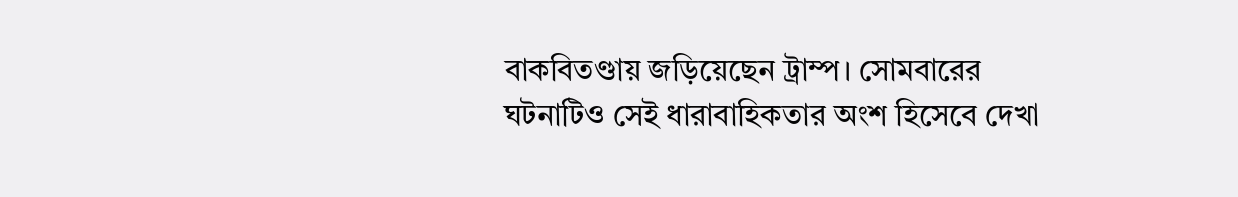বাকবিতণ্ডায় জড়িয়েছেন ট্রাম্প। সোমবারের ঘটনাটিও সেই ধারাবাহিকতার অংশ হিসেবে দেখা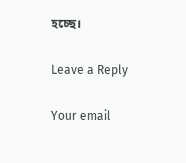হচ্ছে।

Leave a Reply

Your email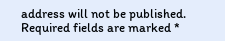address will not be published. Required fields are marked *